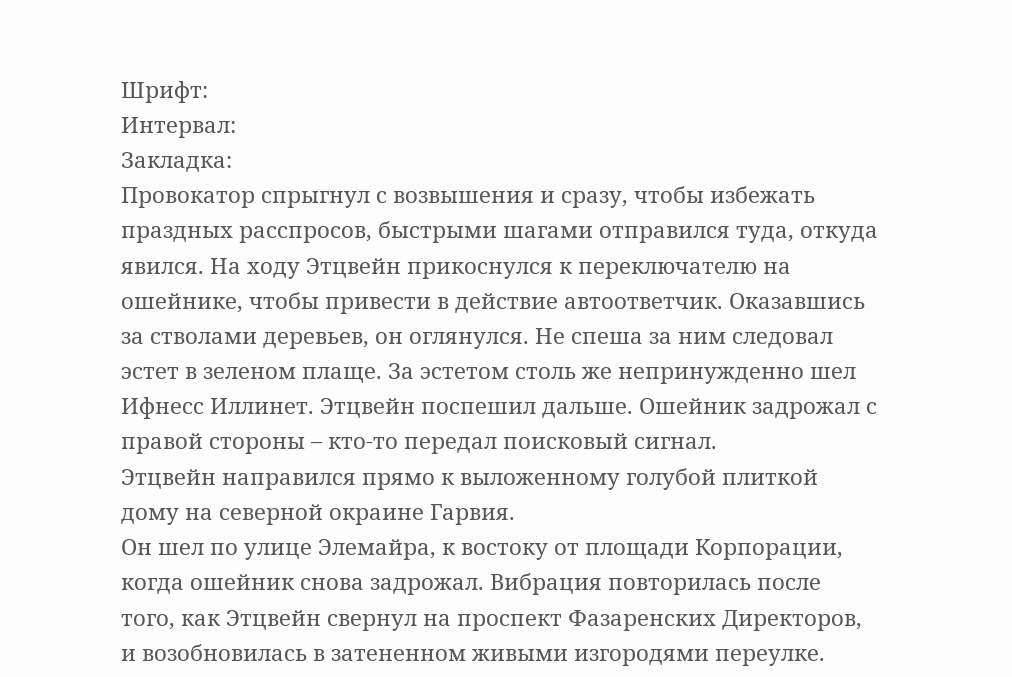Шрифт:
Интервал:
Закладка:
Провокатор спрыгнул с возвышения и сразу, чтобы избежать праздных расспросов, быстрыми шагами отправился туда, откуда явился. На ходу Этцвейн прикоснулся к переключателю на ошейнике, чтобы привести в действие автоответчик. Оказавшись за стволами деревьев, он оглянулся. Не спеша за ним следовал эстет в зеленом плаще. За эстетом столь же непринужденно шел Ифнесс Иллинет. Этцвейн поспешил дальше. Ошейник задрожал с правой стороны – кто-то передал поисковый сигнал.
Этцвейн направился прямо к выложенному голубой плиткой дому на северной окраине Гарвия.
Он шел по улице Элемайра, к востоку от площади Корпорации, когда ошейник снова задрожал. Вибрация повторилась после того, как Этцвейн свернул на проспект Фазаренских Директоров, и возобновилась в затененном живыми изгородями переулке.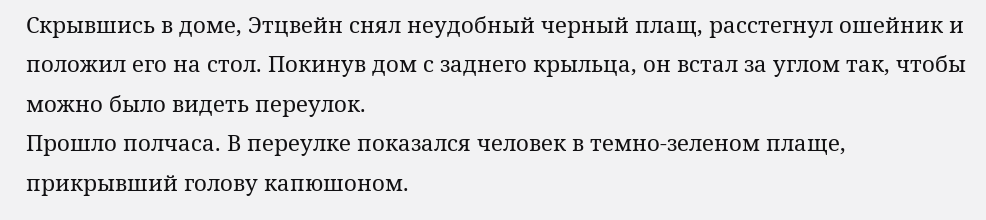Скрывшись в доме, Этцвейн снял неудобный черный плащ, расстегнул ошейник и положил его на стол. Покинув дом с заднего крыльца, он встал за углом так, чтобы можно было видеть переулок.
Прошло полчаса. В переулке показался человек в темно-зеленом плаще, прикрывший голову капюшоном.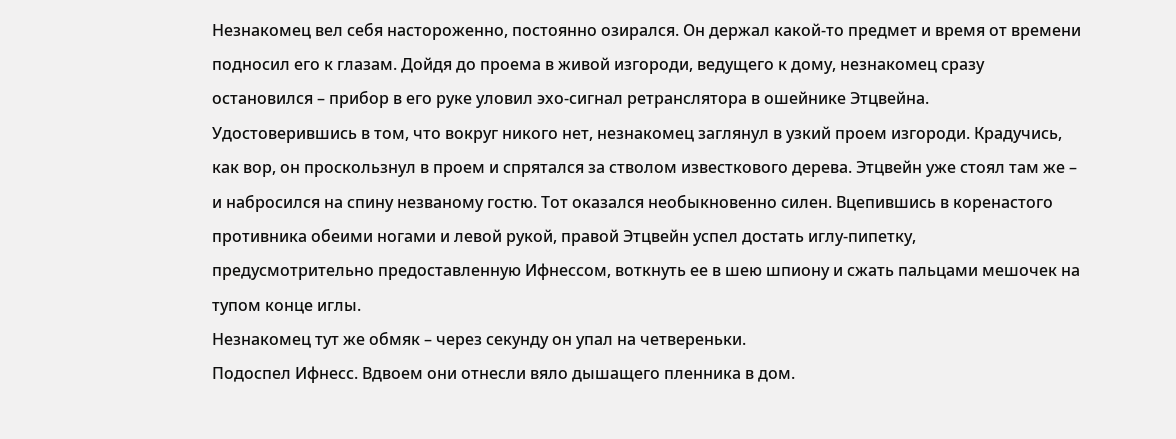Незнакомец вел себя настороженно, постоянно озирался. Он держал какой-то предмет и время от времени подносил его к глазам. Дойдя до проема в живой изгороди, ведущего к дому, незнакомец сразу остановился – прибор в его руке уловил эхо-сигнал ретранслятора в ошейнике Этцвейна.
Удостоверившись в том, что вокруг никого нет, незнакомец заглянул в узкий проем изгороди. Крадучись, как вор, он проскользнул в проем и спрятался за стволом известкового дерева. Этцвейн уже стоял там же – и набросился на спину незваному гостю. Тот оказался необыкновенно силен. Вцепившись в коренастого противника обеими ногами и левой рукой, правой Этцвейн успел достать иглу-пипетку, предусмотрительно предоставленную Ифнессом, воткнуть ее в шею шпиону и сжать пальцами мешочек на тупом конце иглы.
Незнакомец тут же обмяк – через секунду он упал на четвереньки.
Подоспел Ифнесс. Вдвоем они отнесли вяло дышащего пленника в дом.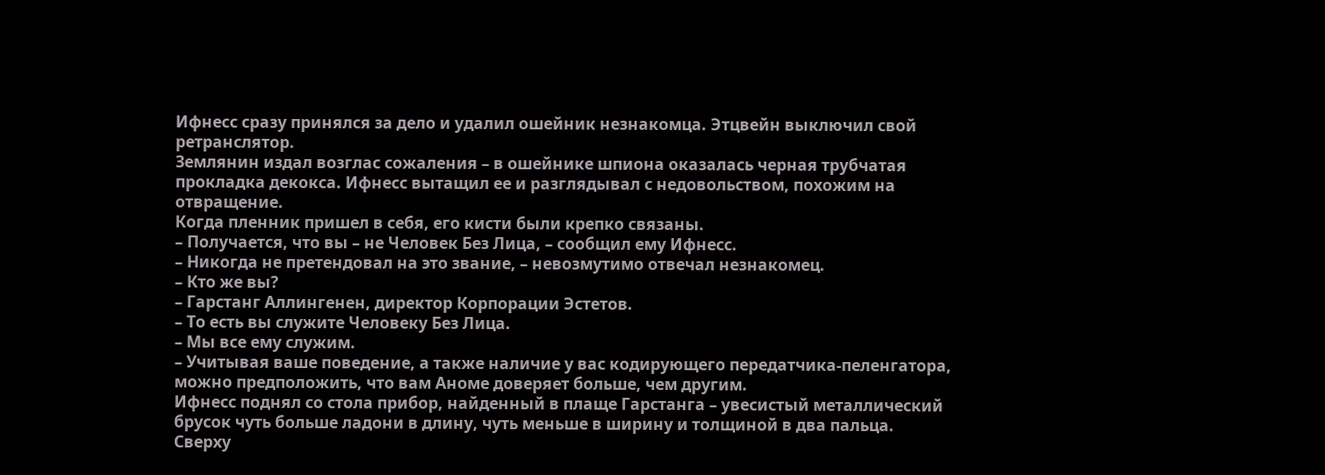Ифнесс сразу принялся за дело и удалил ошейник незнакомца. Этцвейн выключил свой ретранслятор.
Землянин издал возглас сожаления – в ошейнике шпиона оказалась черная трубчатая прокладка декокса. Ифнесс вытащил ее и разглядывал с недовольством, похожим на отвращение.
Когда пленник пришел в себя, его кисти были крепко связаны.
– Получается, что вы – не Человек Без Лица, – сообщил ему Ифнесс.
– Никогда не претендовал на это звание, – невозмутимо отвечал незнакомец.
– Кто же вы?
– Гарстанг Аллингенен, директор Корпорации Эстетов.
– То есть вы служите Человеку Без Лица.
– Мы все ему служим.
– Учитывая ваше поведение, а также наличие у вас кодирующего передатчика-пеленгатора, можно предположить, что вам Аноме доверяет больше, чем другим.
Ифнесс поднял со стола прибор, найденный в плаще Гарстанга – увесистый металлический брусок чуть больше ладони в длину, чуть меньше в ширину и толщиной в два пальца. Сверху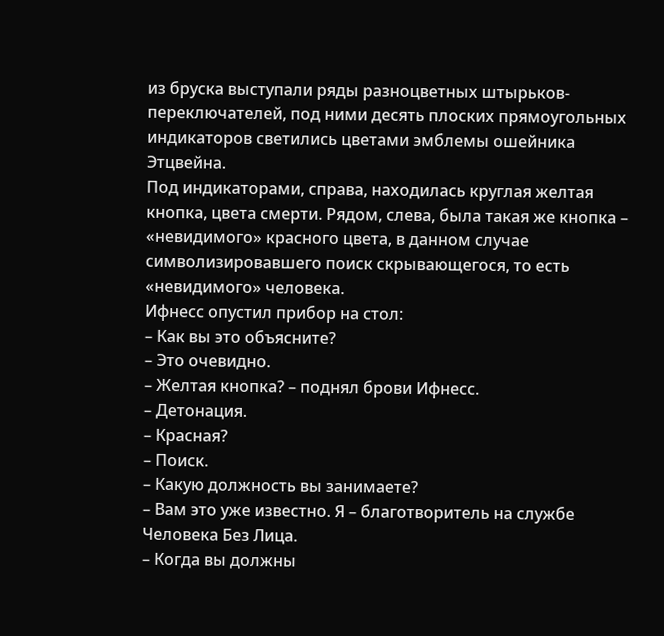из бруска выступали ряды разноцветных штырьков-переключателей, под ними десять плоских прямоугольных индикаторов светились цветами эмблемы ошейника Этцвейна.
Под индикаторами, справа, находилась круглая желтая кнопка, цвета смерти. Рядом, слева, была такая же кнопка – «невидимого» красного цвета, в данном случае символизировавшего поиск скрывающегося, то есть «невидимого» человека.
Ифнесс опустил прибор на стол:
– Как вы это объясните?
– Это очевидно.
– Желтая кнопка? – поднял брови Ифнесс.
– Детонация.
– Красная?
– Поиск.
– Какую должность вы занимаете?
– Вам это уже известно. Я – благотворитель на службе Человека Без Лица.
– Когда вы должны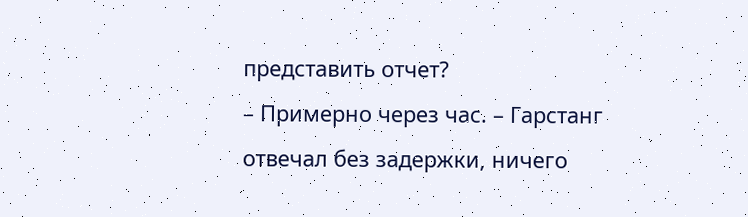представить отчет?
– Примерно через час. – Гарстанг отвечал без задержки, ничего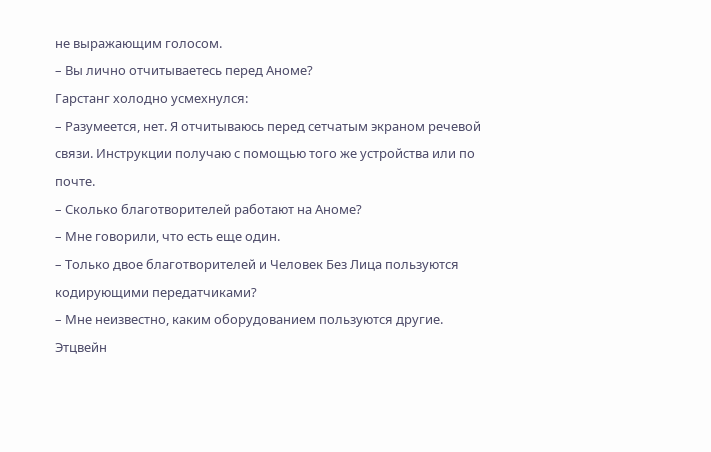не выражающим голосом.
– Вы лично отчитываетесь перед Аноме?
Гарстанг холодно усмехнулся:
– Разумеется, нет. Я отчитываюсь перед сетчатым экраном речевой связи. Инструкции получаю с помощью того же устройства или по почте.
– Сколько благотворителей работают на Аноме?
– Мне говорили, что есть еще один.
– Только двое благотворителей и Человек Без Лица пользуются кодирующими передатчиками?
– Мне неизвестно, каким оборудованием пользуются другие.
Этцвейн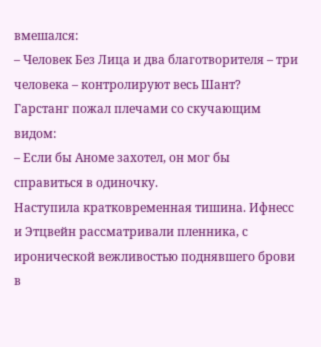вмешался:
– Человек Без Лица и два благотворителя – три человека – контролируют весь Шант?
Гарстанг пожал плечами со скучающим видом:
– Если бы Аноме захотел, он мог бы справиться в одиночку.
Наступила кратковременная тишина. Ифнесс и Этцвейн рассматривали пленника, с иронической вежливостью поднявшего брови в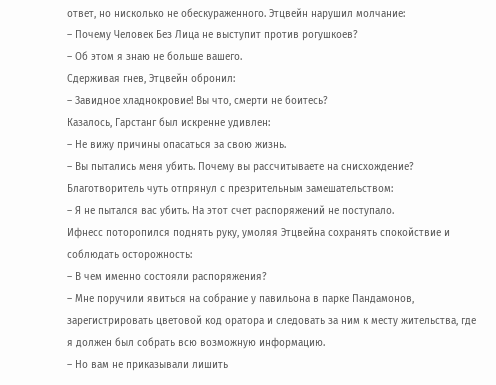ответ, но нисколько не обескураженного. Этцвейн нарушил молчание:
– Почему Человек Без Лица не выступит против рогушкоев?
– Об этом я знаю не больше вашего.
Сдерживая гнев, Этцвейн обронил:
– Завидное хладнокровие! Вы что, смерти не боитесь?
Казалось, Гарстанг был искренне удивлен:
– Не вижу причины опасаться за свою жизнь.
– Вы пытались меня убить. Почему вы рассчитываете на снисхождение?
Благотворитель чуть отпрянул с презрительным замешательством:
– Я не пытался вас убить. На этот счет распоряжений не поступало.
Ифнесс поторопился поднять руку, умоляя Этцвейна сохранять спокойствие и соблюдать осторожность:
– В чем именно состояли распоряжения?
– Мне поручили явиться на собрание у павильона в парке Пандамонов, зарегистрировать цветовой код оратора и следовать за ним к месту жительства, где я должен был собрать всю возможную информацию.
– Но вам не приказывали лишить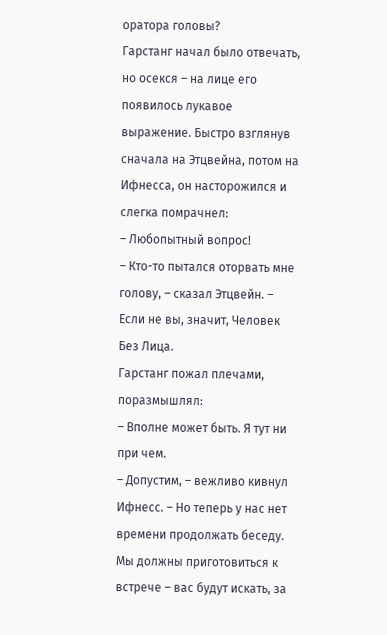оратора головы?
Гарстанг начал было отвечать, но осекся – на лице его появилось лукавое выражение. Быстро взглянув сначала на Этцвейна, потом на Ифнесса, он насторожился и слегка помрачнел:
– Любопытный вопрос!
– Кто-то пытался оторвать мне голову, – сказал Этцвейн. – Если не вы, значит, Человек Без Лица.
Гарстанг пожал плечами, поразмышлял:
– Вполне может быть. Я тут ни при чем.
– Допустим, – вежливо кивнул Ифнесс. – Но теперь у нас нет времени продолжать беседу. Мы должны приготовиться к встрече – вас будут искать, за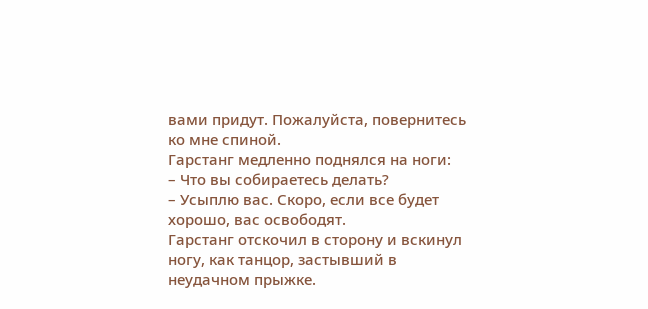вами придут. Пожалуйста, повернитесь ко мне спиной.
Гарстанг медленно поднялся на ноги:
– Что вы собираетесь делать?
– Усыплю вас. Скоро, если все будет хорошо, вас освободят.
Гарстанг отскочил в сторону и вскинул ногу, как танцор, застывший в неудачном прыжке.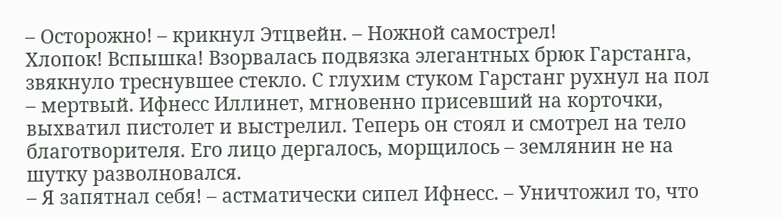– Осторожно! – крикнул Этцвейн. – Ножной самострел!
Хлопок! Вспышка! Взорвалась подвязка элегантных брюк Гарстанга, звякнуло треснувшее стекло. С глухим стуком Гарстанг рухнул на пол – мертвый. Ифнесс Иллинет, мгновенно присевший на корточки, выхватил пистолет и выстрелил. Теперь он стоял и смотрел на тело благотворителя. Его лицо дергалось, морщилось – землянин не на шутку разволновался.
– Я запятнал себя! – астматически сипел Ифнесс. – Уничтожил то, что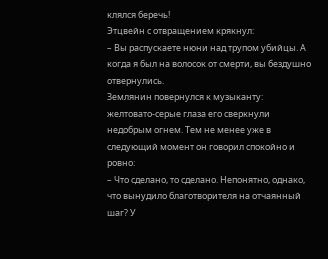клялся беречь!
Этцвейн с отвращением крякнул:
– Вы распускаете нюни над трупом убийцы. А когда я был на волосок от смерти, вы бездушно отвернулись.
Землянин повернулся к музыканту: желтовато-серые глаза его сверкнули недобрым огнем. Тем не менее уже в следующий момент он говорил спокойно и ровно:
– Что сделано, то сделано. Непонятно, однако, что вынудило благотворителя на отчаянный шаг? У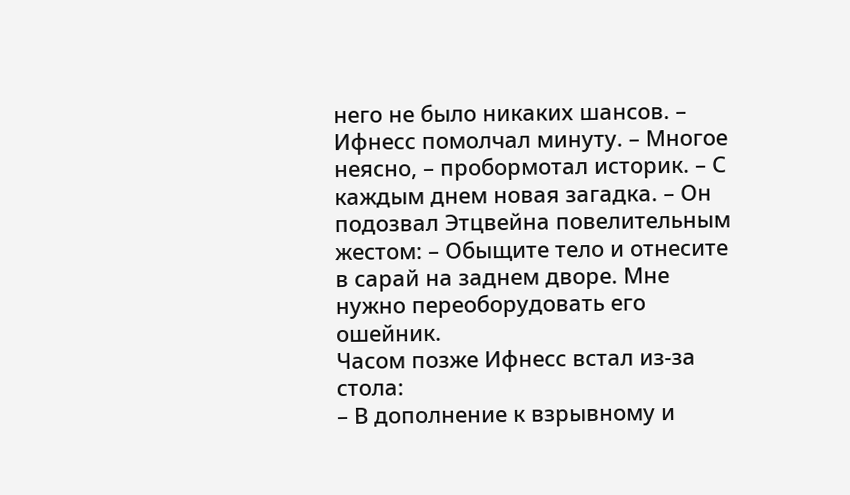него не было никаких шансов. – Ифнесс помолчал минуту. – Многое неясно, – пробормотал историк. – С каждым днем новая загадка. – Он подозвал Этцвейна повелительным жестом: – Обыщите тело и отнесите в сарай на заднем дворе. Мне нужно переоборудовать его ошейник.
Часом позже Ифнесс встал из-за стола:
– В дополнение к взрывному и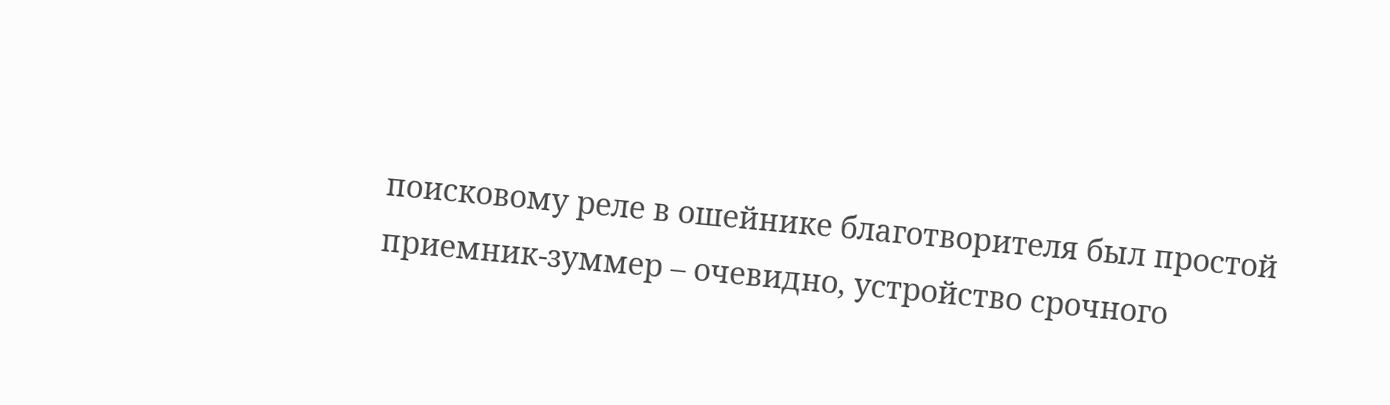поисковому реле в ошейнике благотворителя был простой приемник-зуммер – очевидно, устройство срочного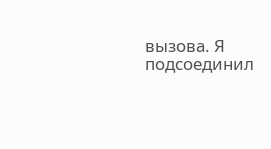вызова. Я подсоединил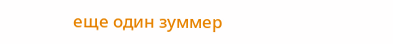еще один зуммер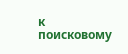к поисковому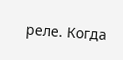реле. Когда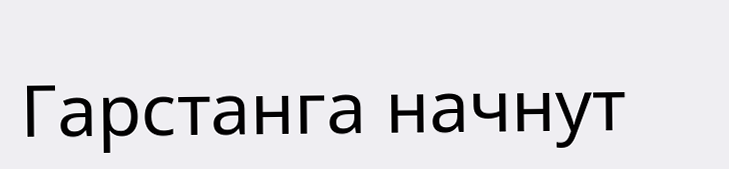Гарстанга начнут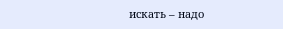искать – надо